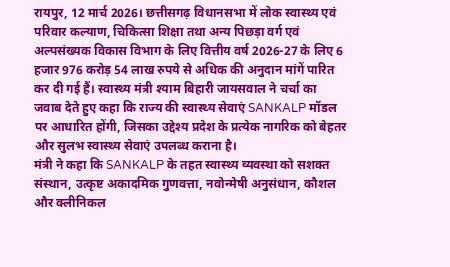रायपुर, 12 मार्च 2026। छत्तीसगढ़ विधानसभा में लोक स्वास्थ्य एवं परिवार कल्याण, चिकित्सा शिक्षा तथा अन्य पिछड़ा वर्ग एवं अल्पसंख्यक विकास विभाग के लिए वित्तीय वर्ष 2026-27 के लिए 6 हजार 976 करोड़ 54 लाख रुपये से अधिक की अनुदान मांगें पारित कर दी गई हैं। स्वास्थ्य मंत्री श्याम बिहारी जायसवाल ने चर्चा का जवाब देते हुए कहा कि राज्य की स्वास्थ्य सेवाएं SANKALP मॉडल पर आधारित होंगी, जिसका उद्देश्य प्रदेश के प्रत्येक नागरिक को बेहतर और सुलभ स्वास्थ्य सेवाएं उपलब्ध कराना है।
मंत्री ने कहा कि SANKALP के तहत स्वास्थ्य व्यवस्था को सशक्त संस्थान, उत्कृष्ट अकादमिक गुणवत्ता, नवोन्मेषी अनुसंधान, कौशल और क्लीनिकल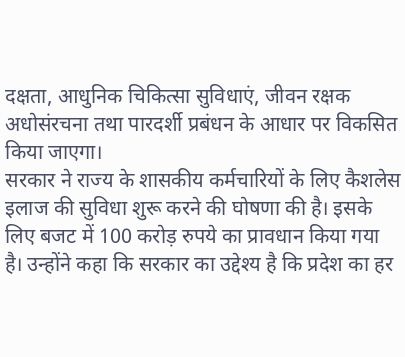दक्षता, आधुनिक चिकित्सा सुविधाएं, जीवन रक्षक अधोसंरचना तथा पारदर्शी प्रबंधन के आधार पर विकसित किया जाएगा।
सरकार ने राज्य के शासकीय कर्मचारियों के लिए कैशलेस इलाज की सुविधा शुरू करने की घोषणा की है। इसके लिए बजट में 100 करोड़ रुपये का प्रावधान किया गया है। उन्होंने कहा कि सरकार का उद्देश्य है कि प्रदेश का हर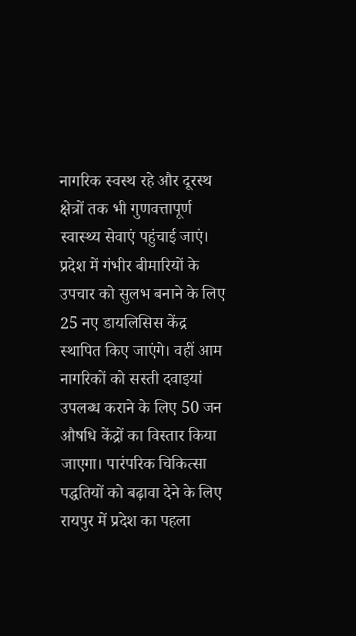नागरिक स्वस्थ रहे और दूरस्थ क्षेत्रों तक भी गुणवत्तापूर्ण स्वास्थ्य सेवाएं पहुंचाई जाएं।
प्रदेश में गंभीर बीमारियों के उपचार को सुलभ बनाने के लिए 25 नए डायलिसिस केंद्र स्थापित किए जाएंगे। वहीं आम नागरिकों को सस्ती दवाइयां उपलब्ध कराने के लिए 50 जन औषधि केंद्रों का विस्तार किया जाएगा। पारंपरिक चिकित्सा पद्धतियों को बढ़ावा देने के लिए रायपुर में प्रदेश का पहला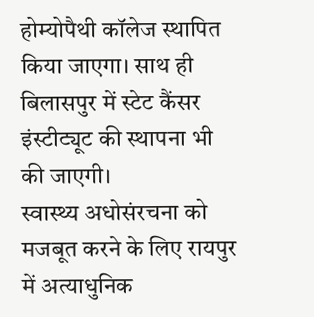होम्योपैथी कॉलेज स्थापित किया जाएगा। साथ ही बिलासपुर में स्टेट कैंसर इंस्टीट्यूट की स्थापना भी की जाएगी।
स्वास्थ्य अधोसंरचना को मजबूत करने के लिए रायपुर में अत्याधुनिक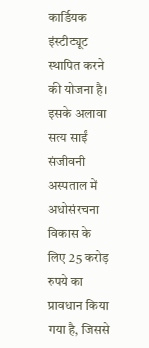कार्डियक इंस्टीट्यूट स्थापित करने की योजना है। इसके अलावा सत्य साईं संजीवनी अस्पताल में अधोसंरचना विकास के लिए 25 करोड़ रुपये का प्रावधान किया गया है, जिससे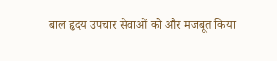बाल हृदय उपचार सेवाओं को और मजबूत किया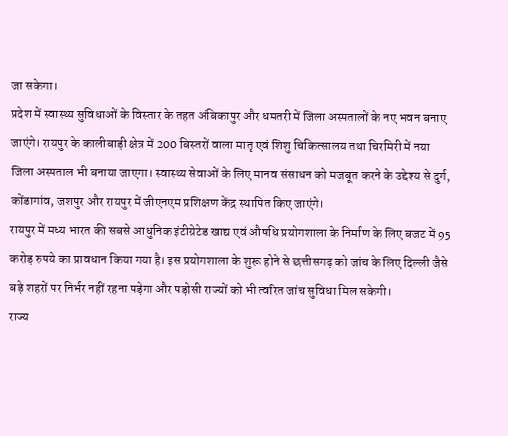जा सकेगा।
प्रदेश में स्वास्थ्य सुविधाओं के विस्तार के तहत अंबिकापुर और धमतरी में जिला अस्पतालों के नए भवन बनाए जाएंगे। रायपुर के कालीबाड़ी क्षेत्र में 200 बिस्तरों वाला मातृ एवं शिशु चिकित्सालय तथा चिरमिरी में नया जिला अस्पताल भी बनाया जाएगा। स्वास्थ्य सेवाओं के लिए मानव संसाधन को मजबूत करने के उद्देश्य से दुर्ग, कोंडागांव, जशपुर और रायपुर में जीएनएम प्रशिक्षण केंद्र स्थापित किए जाएंगे।
रायपुर में मध्य भारत की सबसे आधुनिक इंटीग्रेटेड खाद्य एवं औषधि प्रयोगशाला के निर्माण के लिए बजट में 95 करोड़ रुपये का प्रावधान किया गया है। इस प्रयोगशाला के शुरू होने से छत्तीसगढ़ को जांच के लिए दिल्ली जैसे बड़े शहरों पर निर्भर नहीं रहना पड़ेगा और पड़ोसी राज्यों को भी त्वरित जांच सुविधा मिल सकेगी।
राज्य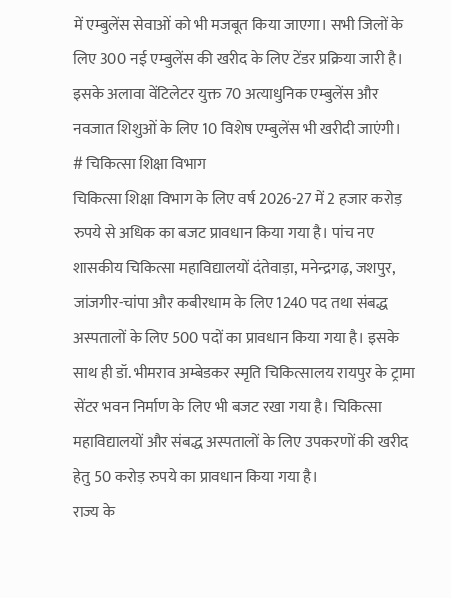में एम्बुलेंस सेवाओं को भी मजबूत किया जाएगा। सभी जिलों के लिए 300 नई एम्बुलेंस की खरीद के लिए टेंडर प्रक्रिया जारी है। इसके अलावा वेंटिलेटर युक्त 70 अत्याधुनिक एम्बुलेंस और नवजात शिशुओं के लिए 10 विशेष एम्बुलेंस भी खरीदी जाएंगी।
# चिकित्सा शिक्षा विभाग
चिकित्सा शिक्षा विभाग के लिए वर्ष 2026-27 में 2 हजार करोड़ रुपये से अधिक का बजट प्रावधान किया गया है। पांच नए शासकीय चिकित्सा महाविद्यालयों दंतेवाड़ा, मनेन्द्रगढ़, जशपुर, जांजगीर-चांपा और कबीरधाम के लिए 1240 पद तथा संबद्ध अस्पतालों के लिए 500 पदों का प्रावधान किया गया है। इसके साथ ही डॉ. भीमराव अम्बेडकर स्मृति चिकित्सालय रायपुर के ट्रामा सेंटर भवन निर्माण के लिए भी बजट रखा गया है। चिकित्सा महाविद्यालयों और संबद्ध अस्पतालों के लिए उपकरणों की खरीद हेतु 50 करोड़ रुपये का प्रावधान किया गया है।
राज्य के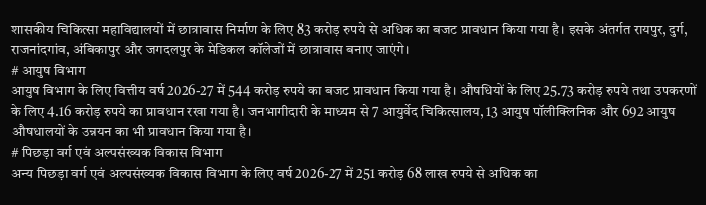शासकीय चिकित्सा महाविद्यालयों में छात्रावास निर्माण के लिए 83 करोड़ रुपये से अधिक का बजट प्रावधान किया गया है। इसके अंतर्गत रायपुर, दुर्ग, राजनांदगांव, अंबिकापुर और जगदलपुर के मेडिकल कॉलेजों में छात्रावास बनाए जाएंगे।
# आयुष विभाग
आयुष विभाग के लिए वित्तीय वर्ष 2026-27 में 544 करोड़ रुपये का बजट प्रावधान किया गया है। औषधियों के लिए 25.73 करोड़ रुपये तथा उपकरणों के लिए 4.16 करोड़ रुपये का प्रावधान रखा गया है। जनभागीदारी के माध्यम से 7 आयुर्वेद चिकित्सालय, 13 आयुष पॉलीक्लिनिक और 692 आयुष औषधालयों के उन्नयन का भी प्रावधान किया गया है।
# पिछड़ा वर्ग एवं अल्पसंख्यक विकास विभाग
अन्य पिछड़ा वर्ग एवं अल्पसंख्यक विकास विभाग के लिए वर्ष 2026-27 में 251 करोड़ 68 लाख रुपये से अधिक का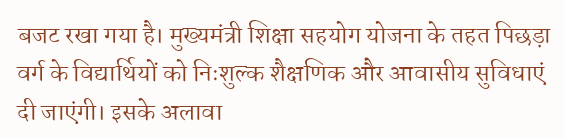बजट रखा गया है। मुख्यमंत्री शिक्षा सहयोग योजना के तहत पिछड़ा वर्ग के विद्यार्थियों को निःशुल्क शैक्षणिक और आवासीय सुविधाएं दी जाएंगी। इसके अलावा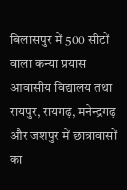बिलासपुर में 500 सीटों वाला कन्या प्रयास आवासीय विद्यालय तथा रायपुर, रायगढ़, मनेन्द्रगढ़ और जशपुर में छात्रावासों का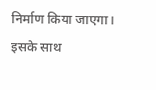निर्माण किया जाएगा।
इसके साथ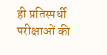ही प्रतिस्पर्धी परीक्षाओं की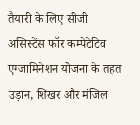तैयारी के लिए सीजी असिस्टेंस फॉर कम्पेटेटिव एग्जामिनेशन योजना के तहत उड़ान, शिखर और मंजिल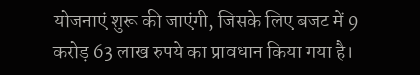योजनाएं शुरू की जाएंगी, जिसके लिए बजट में 9 करोड़ 63 लाख रुपये का प्रावधान किया गया है।